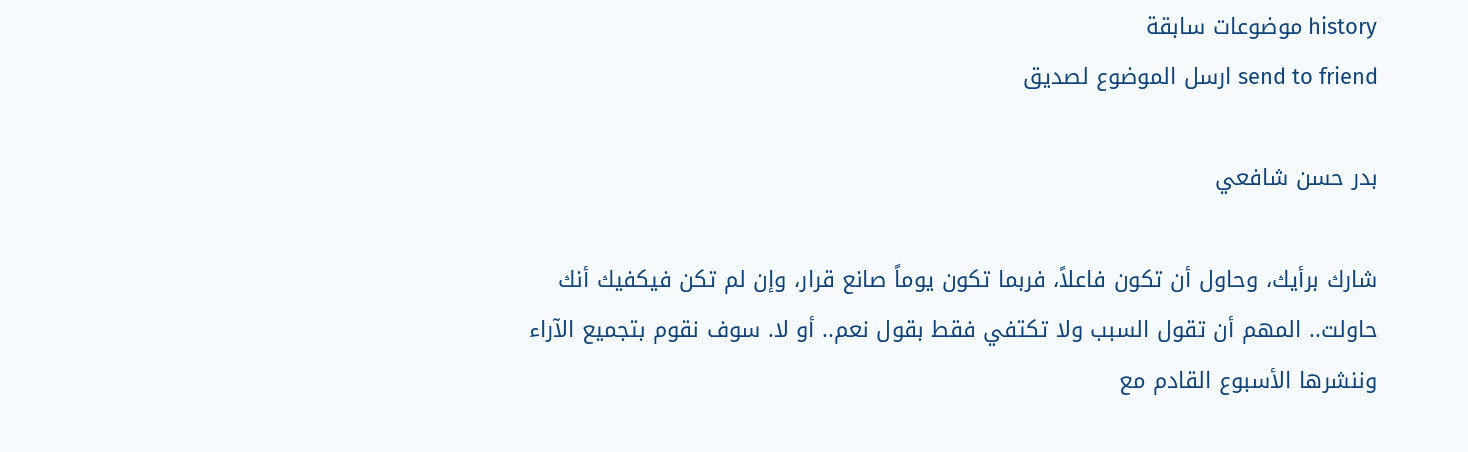history موضوعات سابقة
send to friend ارسل الموضوع لصديق

بدر حسن شافعي

شارك برأيك، وحاول أن تكون فاعلاً، فربما تكون يوماً صانع قرار، وإن لم تكن فيكفيك أنك حاولت.. المهم أن تقول السبب ولا تكتفي فقط بقول نعم.. أو لا. سوف نقوم بتجميع الآراء وننشرها الأسبوع القادم مع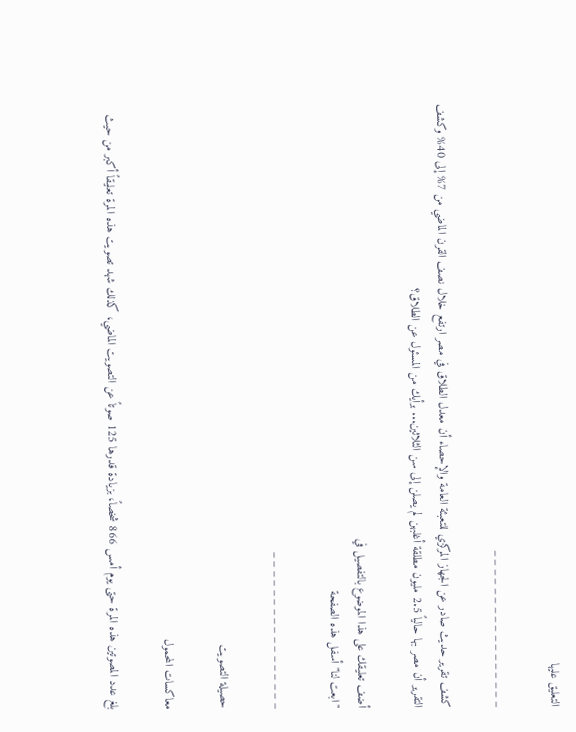التعليق عليها

_ _ _ _ _ _ _ _ _ _ _ _ _ _ _ _ _

كشف تقرير حديث صادر عن الجهاز المركزي للتعبئة العامة والإحصاء أن معدل الطلاق في مصر ارتفع خلال نصف القرن الماضي من 7% إلى 40% وكشف التقرير أن مصر بها حالياً 2.5 مليون مطلقة أغلبهن لم يصلن إلى سن الثلاثين... برأيك من المسئول عن الطلاق؟

أضف تعليقك على هذا الموضوع بالتفصيل في
"ابعت لنا" أسفل هذه الصفحة

_ _ _ _ _ _ _ _ _ _ _ _ _ _ _ _ _

حصيلة التصويت

معاكسات المحمول

بلغ عدد المصوتين هذه المرة حتى يوم أمس 866 شخصاً، بزيادة قدرها 125 صوتاً عن التصويت الماضي، كذلك شهد تصويت هذه المرة تعليقاً أكبر من حيث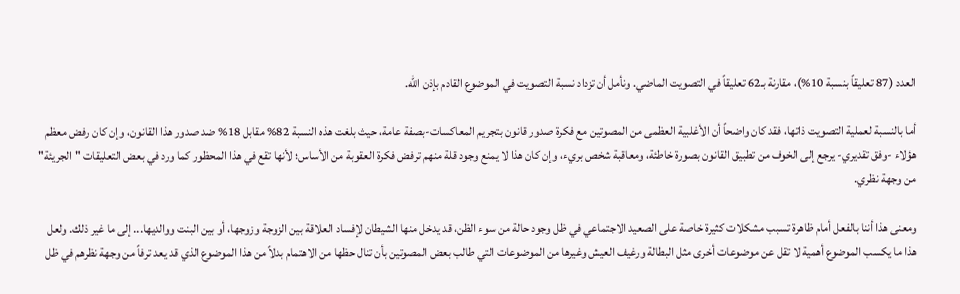العدد (87 تعليقاً بنسبة 10%)، مقارنة بـ62 تعليقاً في التصويت الماضي. ونأمل أن تزداد نسبة التصويت في الموضوع القادم بإذن الله.

أما بالنسبة لعملية التصويت ذاتها، فقد كان واضحاً أن الأغلبية العظمى من المصوتين مع فكرة صدور قانون بتجريم المعاكسات-بصفة عامة، حيث بلغت هذه النسبة 82% مقابل 18% ضد صدور هذا القانون، وإن كان رفض معظم هؤلاء -وفق تقديري- يرجع إلى الخوف من تطبيق القانون بصورة خاطئة، ومعاقبة شخص بريء، وإن كان هذا لا يمنع وجود قلة منهم ترفض فكرة العقوبة من الأساس؛ لأنها تقع في هذا المحظور كما ورد في بعض التعليقات "الجريئة" من وجهة نظري.

ومعنى هذا أننا بالفعل أمام ظاهرة تسبب مشكلات كثيرة خاصة على الصعيد الاجتماعي في ظل وجود حالة من سوء الظن، قد يدخل منها الشيطان لإفساد العلاقة بين الزوجة وزوجها، أو بين البنت ووالديها... إلى ما غير ذلك. ولعل هذا ما يكسب الموضوع أهمية لا تقل عن موضوعات أخرى مثل البطالة ورغيف العيش وغيرها من الموضوعات التي طالب بعض المصوتين بأن تنال حظها من الاهتمام بدلاً من هذا الموضوع الذي قد يعد ترفاً من وجهة نظرهم في ظل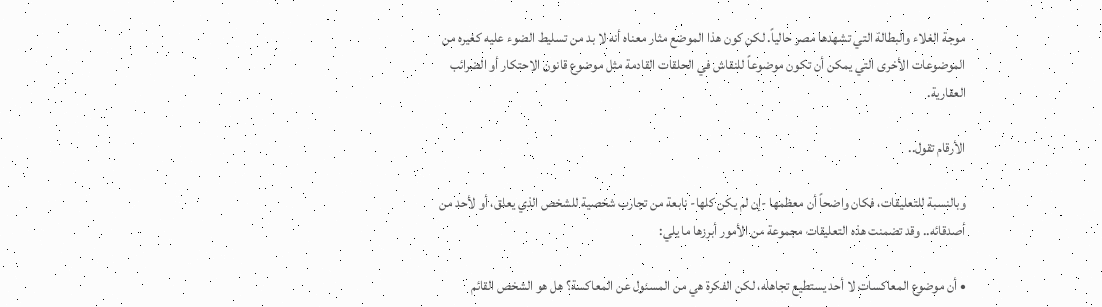موجة الغلاء والبطالة التي تشهدها مصر حالياً. لكن كون هذا الموضع مثار معناه أنه لا بد من تسليط الضوء عليه كغيره من الموضوعات الأخرى التي يمكن أن تكون موضوعاً للنقاش في الحلقات القادمة مثل موضوع قانون الاحتكار أو الضرائب العقارية.

الأرقام تقول..

وبالنسبة للتعليقات، فكان واضحاً أن معظمها -إن لم يكن كلها- نابعة من تجارب شخصية للشخص الذي يعلق، أو لأحد من أصدقائه.. وقد تضمنت هذه التعليقات مجموعة من الأمور أبرزها ما يلي:

• أن موضوع المعاكسات لا أحد يستطيع تجاهله، لكن الفكرة هي من المسئول عن المعاكسة؟ هل هو الشخص القائم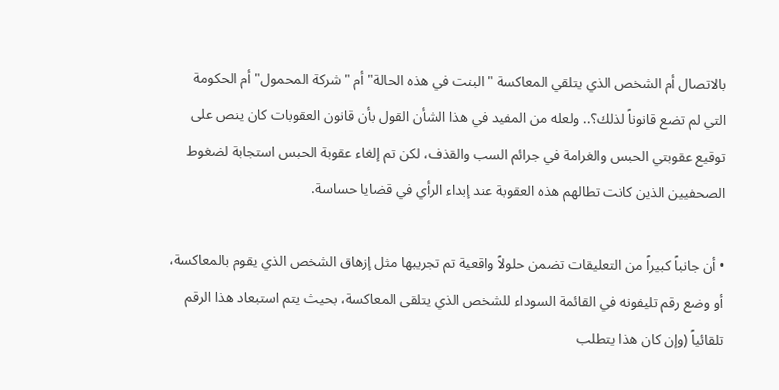بالاتصال أم الشخص الذي يتلقي المعاكسة "البنت في هذه الحالة" أم "شركة المحمول" أم الحكومة التي لم تضع قانوناً لذلك؟.. ولعله من المفيد في هذا الشأن القول بأن قانون العقوبات كان ينص على توقيع عقوبتي الحبس والغرامة في جرائم السب والقذف، لكن تم إلغاء عقوبة الحبس استجابة لضغوط الصحفيين الذين كانت تطالهم هذه العقوبة عند إبداء الرأي في قضايا حساسة.

• أن جانباً كبيراً من التعليقات تضمن حلولاً واقعية تم تجريبها مثل إزهاق الشخص الذي يقوم بالمعاكسة، أو وضع رقم تليفونه في القائمة السوداء للشخص الذي يتلقى المعاكسة، بحيث يتم استبعاد هذا الرقم تلقائياً (وإن كان هذا يتطلب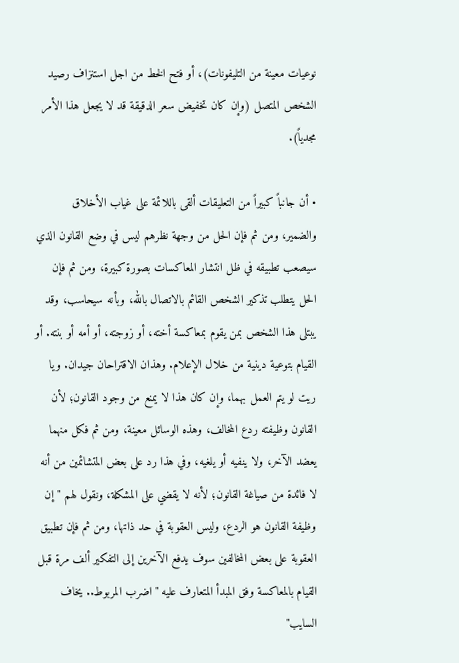نوعيات معينة من التليفونات)، أو فتح الخط من اجل استنزاف رصيد الشخص المتصل (وإن كان تخفيض سعر الدقيقة قد لا يجعل هذا الأمر مجدياً).

• أن جانباً كبيراً من التعليقات ألقى باللائمة على غياب الأخلاق والضمير، ومن ثم فإن الحل من وجهة نظرهم ليس في وضع القانون الذي سيصعب تطبيقه في ظل انتشار المعاكسات بصورة كبيرة، ومن ثم فإن الحل يتطلب تذكير الشخص القائم بالاتصال بالله، وبأنه سيحاسب، وقد يبتلى هذا الشخص بمن يقوم بمعاكسة أخته، أو زوجته، أو أمه أو بنته. أو القيام بتوعية دينية من خلال الإعلام. وهذان الاقتراحان جيدان. ويا ريت لو يتم العمل بهما، وإن كان هذا لا يمنع من وجود القانون؛ لأن القانون وظيفته ردع المخالف، وهذه الوسائل معينة، ومن ثم فكل منهما يعضد الآخر، ولا ينفيه أو يلغيه، وفي هذا رد على بعض المتشائمين من أنه لا فائدة من صياغة القانون؛ لأنه لا يقضي على المشكلة، ونقول لهم "إن وظيفة القانون هو الردع، وليس العقوبة في حد ذاتها، ومن ثم فإن تطبيق العقوبة على بعض المخالفين سوف يدفع الآخرين إلى التفكير ألف مرة قبل القيام بالمعاكسة وفق المبدأ المتعارف عليه "اضرب المربوط.. يخاف السايب"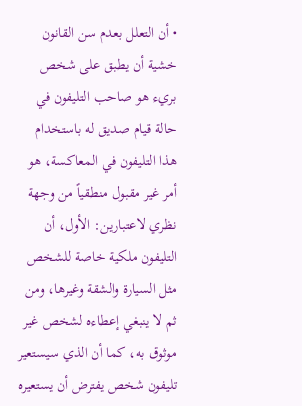• أن التعلل بعدم سن القانون خشية أن يطبق على شخص بريء هو صاحب التليفون في حالة قيام صديق له باستخدام هذا التليفون في المعاكسة، هو أمر غير مقبول منطقياً من وجهة نظري لاعتبارين: الأول، أن التليفون ملكية خاصة للشخص مثل السيارة والشقة وغيرها، ومن ثم لا ينبغي إعطاءه لشخص غير موثوق به، كما أن الذي سيستعير تليفون شخص يفترض أن يستعيره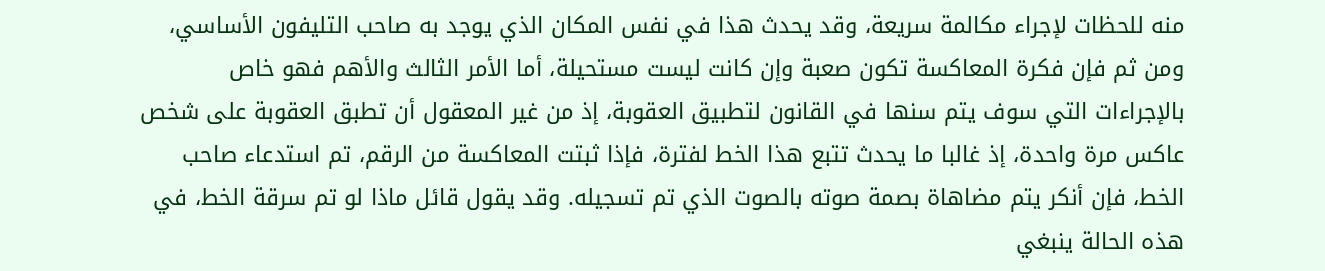منه للحظات لإجراء مكالمة سريعة، وقد يحدث هذا في نفس المكان الذي يوجد به صاحب التليفون الأساسي، ومن ثم فإن فكرة المعاكسة تكون صعبة وإن كانت ليست مستحيلة، أما الأمر الثالث والأهم فهو خاص بالإجراءات التي سوف يتم سنها في القانون لتطبيق العقوبة، إذ من غير المعقول أن تطبق العقوبة على شخص عاكس مرة واحدة، إذ غالبا ما يحدث تتبع هذا الخط لفترة، فإذا ثبتت المعاكسة من الرقم، تم استدعاء صاحب الخط، فإن أنكر يتم مضاهاة بصمة صوته بالصوت الذي تم تسجيله. وقد يقول قائل ماذا لو تم سرقة الخط، في هذه الحالة ينبغي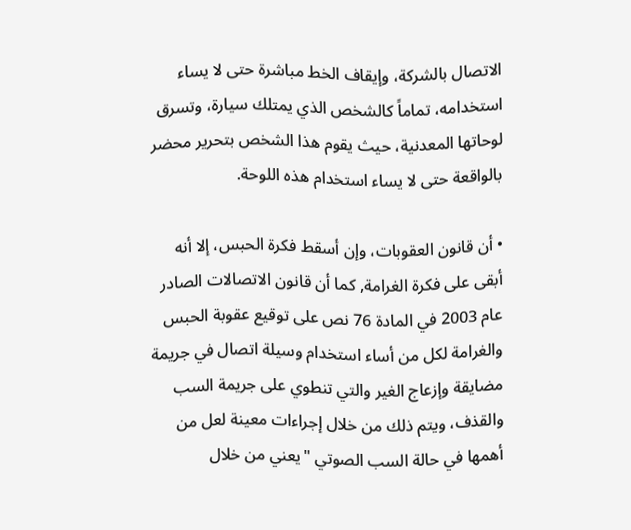الاتصال بالشركة، وإيقاف الخط مباشرة حتى لا يساء استخدامه، تماماً كالشخص الذي يمتلك سيارة، وتسرق لوحاتها المعدنية، حيث يقوم هذا الشخص بتحرير محضر بالواقعة حتى لا يساء استخدام هذه اللوحة.

• أن قانون العقوبات، وإن أسقط فكرة الحبس، إلا أنه أبقى على فكرة الغرامة, كما أن قانون الاتصالات الصادر عام 2003 في المادة 76 نص على توقيع عقوبة الحبس والغرامة لكل من أساء استخدام وسيلة اتصال في جريمة مضايقة وإزعاج الغير والتي تنطوي على جريمة السب والقذف، ويتم ذلك من خلال إجراءات معينة لعل من أهمها في حالة السب الصوتي "يعني من خلال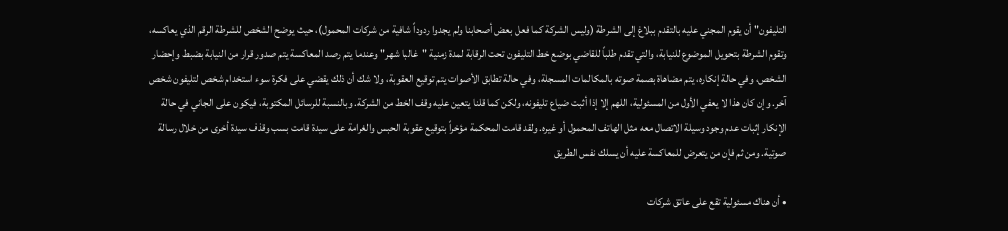التليفون" أن يقوم المجني عليه بالتقدم ببلاغ إلى الشرطة (وليس الشركة كما فعل بعض أصحابنا ولم يجدوا ردوداً شافية من شركات المحمول)، حيث يوضح الشخص للشرطة الرقم الذي يعاكسه، وتقوم الشرطة بتحويل الموضوع للنيابة، والتي تقدم طلباً للقاضي بوضع خط التليفون تحت الرقابة لمدة زمنية "غالبا شهر" وعندما يتم رصد المعاكسة يتم صدور قرار من النيابة بضبط وإحضار الشخص، وفي حالة إنكاره، يتم مضاهاة بصمة صوته بالمكالمات المسجلة، وفي حالة تطابق الأصوات يتم توقيع العقوبة، ولا شك أن ذلك يقضي على فكرة سوء استخدام شخص لتليفون شخص آخر. وإن كان هذا لا يعفي الأول من المسئولية، اللهم إلا إذا أثبت ضياع تليفونه، ولكن كما قلنا يتعين عليه وقف الخط من الشركة. وبالنسبة للرسائل المكتوبة، فيكون على الجاني في حالة الإنكار إثبات عدم وجود وسيلة الاتصال معه مثل الهاتف المحمول أو غيره. ولقد قامت المحكمة مؤخراً بتوقيع عقوبة الحبس والغرامة على سيدة قامت بسب وقذف سيدة أخرى من خلال رسالة صوتية. ومن ثم فإن من يتعرض للمعاكسة عليه أن يسلك نفس الطريق

• أن هناك مسئولية تقع على عاتق شركات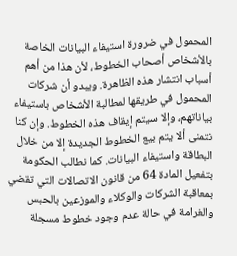المحمول في ضرورة استيفاء البيانات الخاصة بالأشخاص أصحاب الخطوط، لأن هذا من أهم أسباب انتشار هذه الظاهرة. ويبدو أن شركات المحمول في طريقها لمطالبة الأشخاص باستيفاء بياناتهم، وإلا سيتم إيقاف هذه الخطوط. وإن كنا نتمنى ألا يتم بيع الخطوط الجديدة إلا من خلال البطاقة واستيفاء البيانات. كما نطالب الحكومة بتفعيل المادة 64 من قانون الاتصالات التي تقضي بمعاقبة الشركات والوكلاء والموزعين بالحبس والغرامة في حالة عدم وجود خطوط مسجلة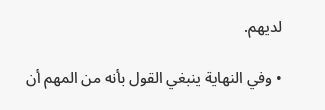لديهم.

• وفي النهاية ينبغي القول بأنه من المهم أن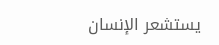يستشعر الإنسان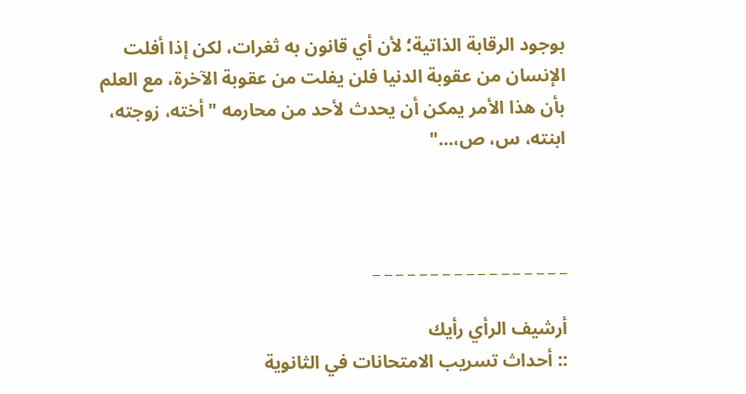بوجود الرقابة الذاتية؛ لأن أي قانون به ثغرات، لكن إذا أفلت الإنسان من عقوبة الدنيا فلن يفلت من عقوبة الآخرة، مع العلم بأن هذا الأمر يمكن أن يحدث لأحد من محارمه "أخته، زوجته، ابنته، س، ص،..."



_ _ _ _ _ _ _ _ _ _ _ _ _ _ _ _ _

أرشيف الرأي رأيك
:: أحداث تسريب الامتحانات في الثانوية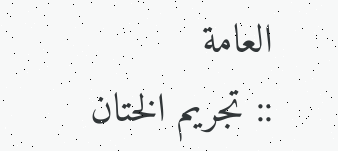العامة
:: تجريم الختان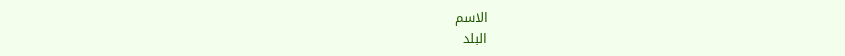الاسم
البلد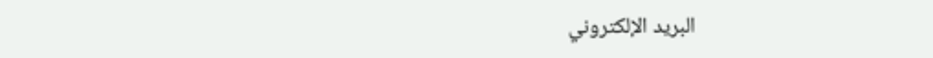البريد الإلكتروني